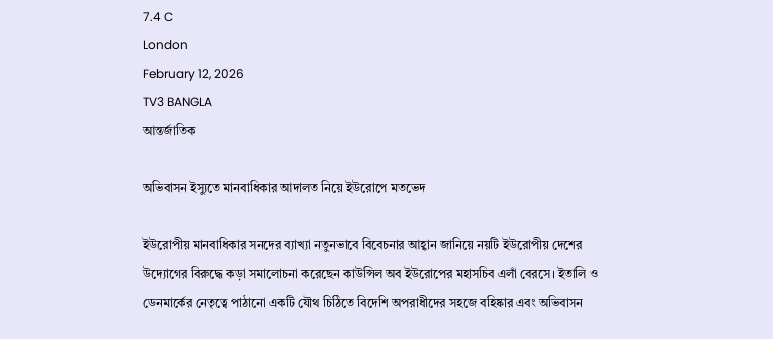7.4 C
London
February 12, 2026
TV3 BANGLA
আন্তর্জাতিক

অভিবাসন ইস্যুতে মানবাধিকার আদালত নিয়ে ইউরোপে মতভেদ

ইউরোপীয় মানবাধিকার সনদের ব্যাখ্যা নতুনভাবে বিবেচনার আহ্বান জানিয়ে নয়টি ইউরোপীয় দেশের উদ্যোগের বিরুদ্ধে কড়া সমালোচনা করেছেন কাউন্সিল অব ইউরোপের মহাসচিব এলাঁ বেরসে। ইতালি ও ডেনমার্কের নেতৃত্বে পাঠানো একটি যৌথ চিঠিতে বিদেশি অপরাধীদের সহজে বহিষ্কার এবং অভিবাসন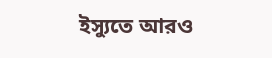ইস্যুতে আরও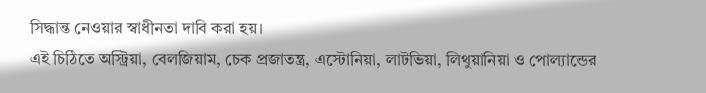সিদ্ধান্ত নেওয়ার স্বাধীনতা দাবি করা হয়।
এই চিঠিতে অস্ট্রিয়া, বেলজিয়াম, চেক প্রজাতন্ত্র, এস্টোনিয়া, লাটভিয়া, লিথুয়ানিয়া ও পোল্যান্ডের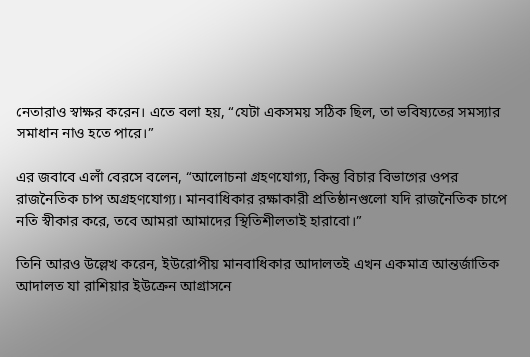নেতারাও স্বাক্ষর করেন। এতে বলা হয়, “যেটা একসময় সঠিক ছিল, তা ভবিষ্যতের সমস্যার সমাধান নাও হতে পারে।”

এর জবাবে এলাঁ বেরসে বলেন, “আলোচনা গ্রহণযোগ্য, কিন্তু বিচার বিভাগের ওপর রাজনৈতিক চাপ অগ্রহণযোগ্য। মানবাধিকার রক্ষাকারী প্রতিষ্ঠানগুলো যদি রাজনৈতিক চাপে নতি স্বীকার করে, তবে আমরা আমাদের স্থিতিশীলতাই হারাবো।”

তিনি আরও উল্লেখ করেন, ইউরোপীয় মানবাধিকার আদালতই এখন একমাত্র আন্তর্জাতিক আদালত যা রাশিয়ার ইউক্রেন আগ্রাসনে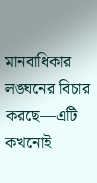মানবাধিকার লঙ্ঘনের বিচার করছে—এটি কখনোই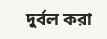দুর্বল করা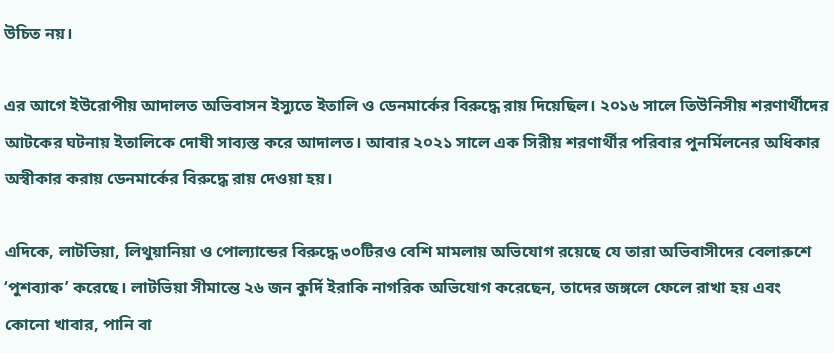উচিত নয়।

এর আগে ইউরোপীয় আদালত অভিবাসন ইস্যুতে ইতালি ও ডেনমার্কের বিরুদ্ধে রায় দিয়েছিল। ২০১৬ সালে তিউনিসীয় শরণার্থীদের আটকের ঘটনায় ইতালিকে দোষী সাব্যস্ত করে আদালত। আবার ২০২১ সালে এক সিরীয় শরণার্থীর পরিবার পুনর্মিলনের অধিকার অস্বীকার করায় ডেনমার্কের বিরুদ্ধে রায় দেওয়া হয়।

এদিকে, লাটভিয়া, লিথুয়ানিয়া ও পোল্যান্ডের বিরুদ্ধে ৩০টিরও বেশি মামলায় অভিযোগ রয়েছে যে তারা অভিবাসীদের বেলারুশে ‘পুশব্যাক’ করেছে। লাটভিয়া সীমান্তে ২৬ জন কুর্দি ইরাকি নাগরিক অভিযোগ করেছেন, তাদের জঙ্গলে ফেলে রাখা হয় এবং কোনো খাবার, পানি বা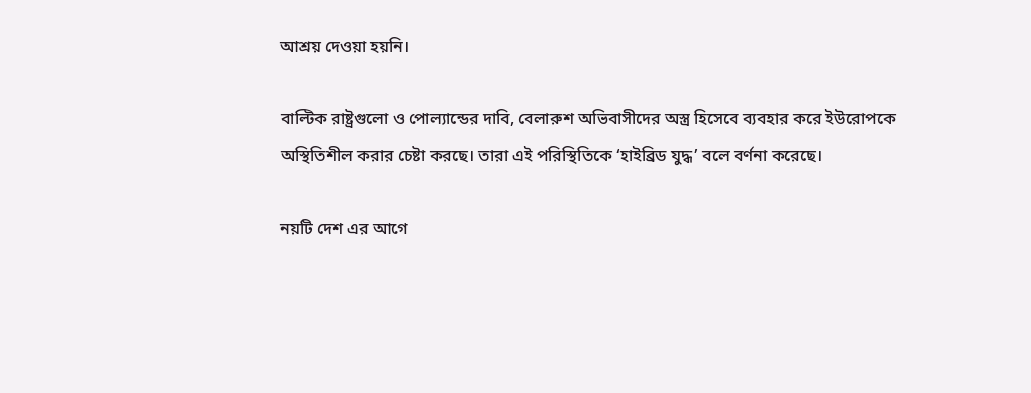আশ্রয় দেওয়া হয়নি।

বাল্টিক রাষ্ট্রগুলো ও পোল্যান্ডের দাবি, বেলারুশ অভিবাসীদের অস্ত্র হিসেবে ব্যবহার করে ইউরোপকে অস্থিতিশীল করার চেষ্টা করছে। তারা এই পরিস্থিতিকে ‘হাইব্রিড যুদ্ধ’ বলে বর্ণনা করেছে।

নয়টি দেশ এর আগে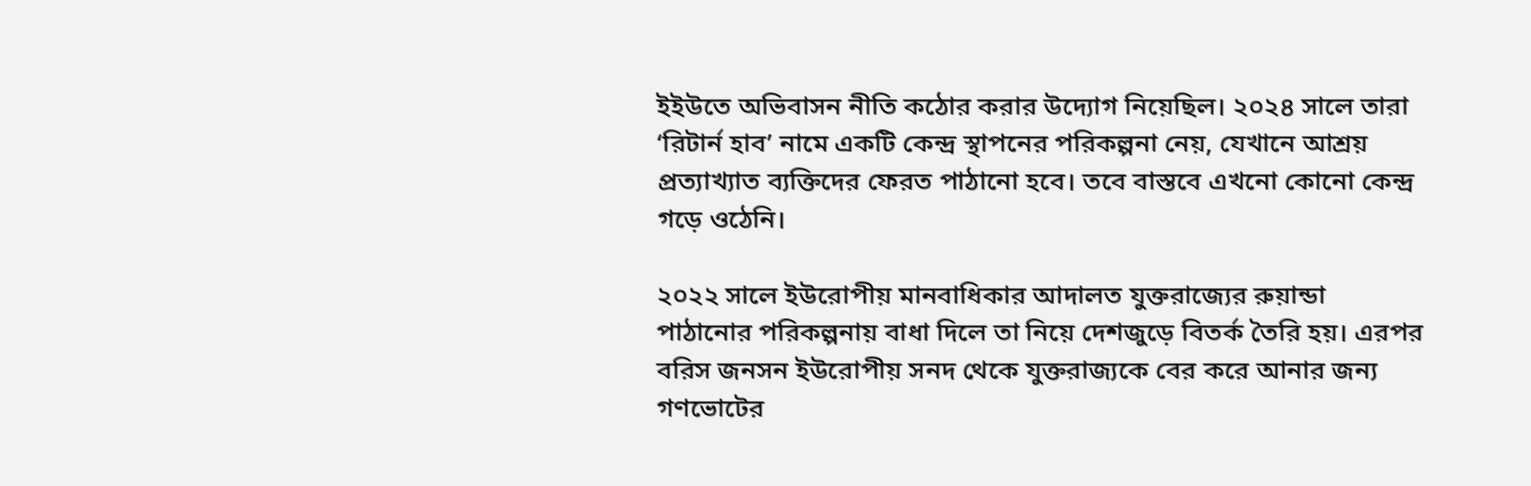ইইউতে অভিবাসন নীতি কঠোর করার উদ্যোগ নিয়েছিল। ২০২৪ সালে তারা ‘রিটার্ন হাব’ নামে একটি কেন্দ্র স্থাপনের পরিকল্পনা নেয়, যেখানে আশ্রয় প্রত্যাখ্যাত ব্যক্তিদের ফেরত পাঠানো হবে। তবে বাস্তবে এখনো কোনো কেন্দ্র গড়ে ওঠেনি।

২০২২ সালে ইউরোপীয় মানবাধিকার আদালত যুক্তরাজ্যের রুয়ান্ডা পাঠানোর পরিকল্পনায় বাধা দিলে তা নিয়ে দেশজুড়ে বিতর্ক তৈরি হয়। এরপর বরিস জনসন ইউরোপীয় সনদ থেকে যুক্তরাজ্যকে বের করে আনার জন্য গণভোটের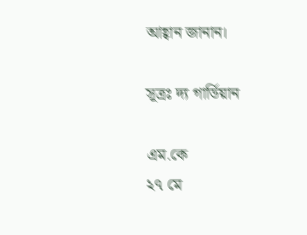আহ্বান জানান।

সূত্রঃ দ্য গার্ডিয়ান

এম.কে
২৭ মে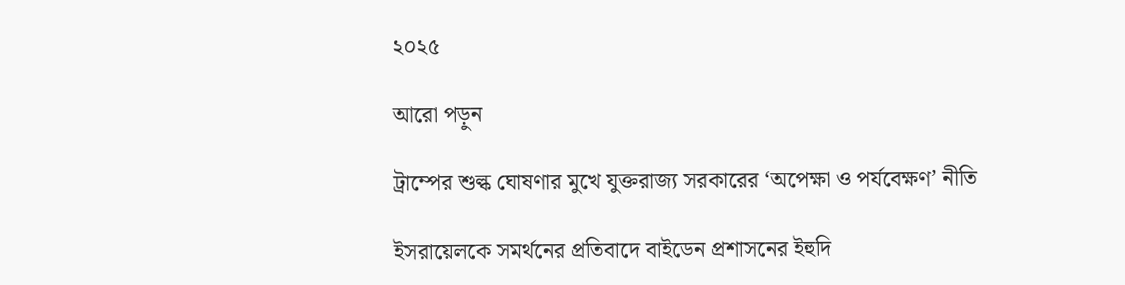২০২৫

আরো পড়ুন

ট্রাম্পের শুল্ক ঘোষণার মুখে যুক্তরাজ্য সরকারের ‘অপেক্ষা ও পর্যবেক্ষণ’ নীতি

ইসরায়েলকে সমর্থনের প্রতিবাদে বাইডেন প্রশাসনের ইহুদি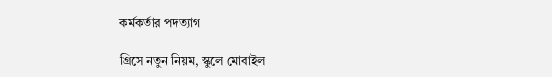কর্মকর্তার পদত্যাগ

গ্রিসে নতুন নিয়ম, স্কুলে মোবাইল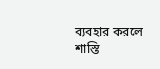ব্যবহার করলে শাস্তি